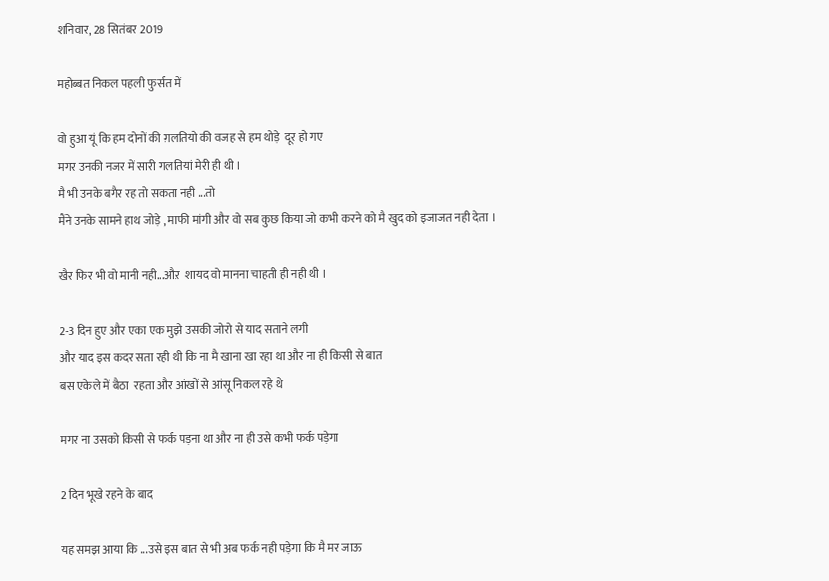शनिवार, 28 सितंबर 2019

महोब्बत निकल पहली फुर्सत में

वो हुआ यूं कि हम दोनों की ग़लतियो की वजह से हम थोड़े  दूर हो गए
मगर उनकी नजर में सारी गलतियां मेरी ही थी ।
मै भी उनके बगैर रह तो सकता नही ...तो
मैंने उनके सामने हाथ जोड़े , माफी मांगी और वो सब कुछ किया जो कभी करने को मै खुद को इजाजत नही देता ।

खैर फिर भी वो मानी नही...औऱ  शायद वो मानना चाहती ही नही थी ।

2-3 दिन हुए और एका एक मुझे उसकी जोरो से याद सताने लगी
और याद इस कदर सता रही थी कि ना मै खाना खा रहा था और ना ही किसी से बात
बस एकेले में बैठा  रहता और आंखों से आंसू निकल रहे थे

मगर ना उसको किसी से फर्क पड़ना था और ना ही उसे कभी फर्क पड़ेगा

2 दिन भूखे रहने के बाद

यह समझ आया कि ...उसे इस बात से भी अब फर्क नही पड़ेगा कि मै मर जाऊ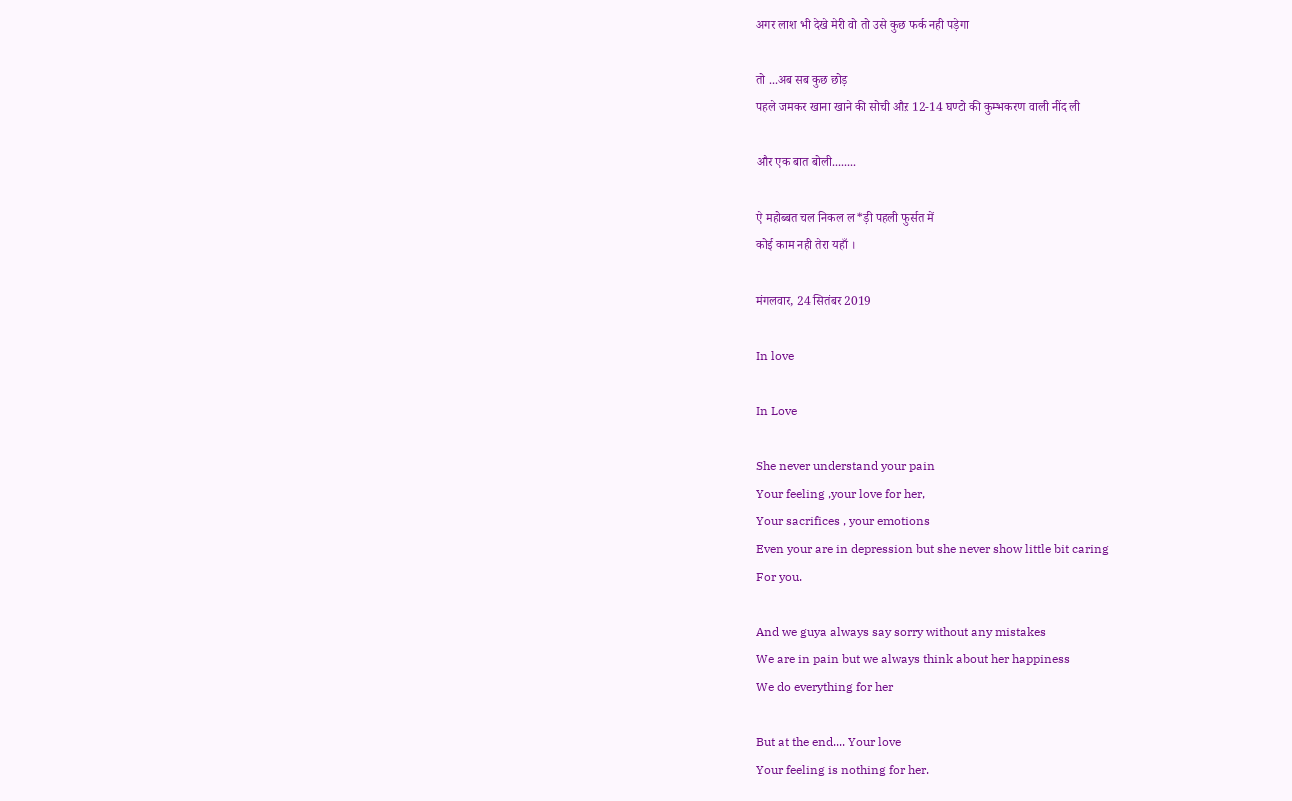अगर लाश भी देखे मेरी वो तो उसे कुछ फर्क नही पड़ेगा

तो ...अब सब कुछ छोड़
पहले जमकर खाना खाने की सोची औऱ 12-14 घण्टो की कुम्भकरण वाली नींद ली

और एक बात बोली........

ऐ महोब्बत चल निकल ल*ड़ी पहली फुर्सत में
कोई काम नही तेरा यहाँ ।

मंगलवार, 24 सितंबर 2019

In love

In Love

She never understand your pain
Your feeling ,your love for her,
Your sacrifices , your emotions
Even your are in depression but she never show little bit caring
For you.

And we guya always say sorry without any mistakes
We are in pain but we always think about her happiness
We do everything for her

But at the end.... Your love
Your feeling is nothing for her.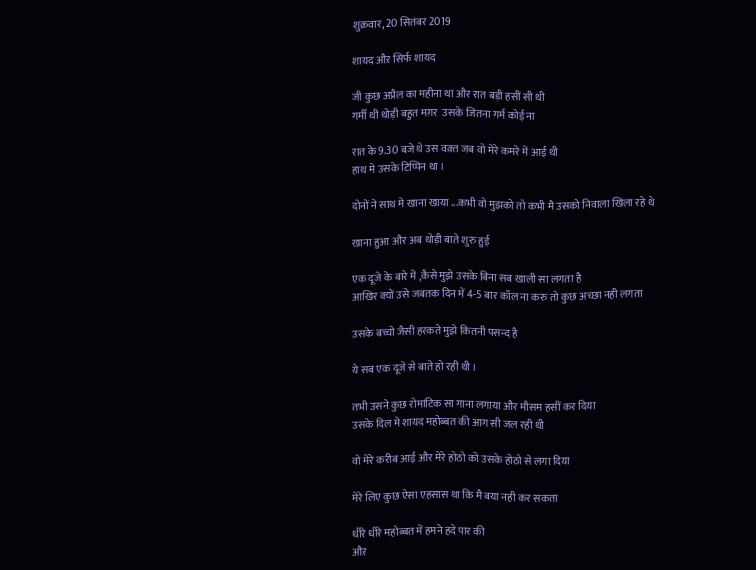शुक्रवार, 20 सितंबर 2019

शायद औऱ सिर्फ शायद

जी कुछ अप्रैल का महीना था और रात बड़ी हसीं सी थी
गर्मी थी थोड़ी बहुत मग़र  उसके जितना गर्म कोई ना

रात के 9.30 बजे थे उस वक़्त जब वो मेरे कमरे में आई थी
हाथ मे उसके टिप्पिन था ।

दोनों ने साथ मे खाना खाया ...कभी वो मुझको तो कभी मै उसको निवाला खिला रहे थे

खाना हुआ और अब थोड़ी बाते शुरु हुई

एक दूजे के बारे में ,कैसे मुझे उसके बिना सब खाली सा लगता है
आखिर क्यों उसे जबतक दिन में 4-5 बार कॉल ना करु तो कुछ अच्छा नही लगता

उसके बच्चो जैसी हरकते मुझे कितनी पसन्द है

ये सब एक दूजे से बाते हो रही थी ।

तभी उसने कुछ रोमांटिक सा गाना लगाया और मौसम हसीं कर दिया
उसके दिल मे शायद महोब्बत की आग सी जल रही थी

वो मेरे करीब आई और मेरे होठो को उसके होठो से लगा दिया

मेरे लिए कुछ ऐसा एहसास था कि मै बया नही कर सकता

धीरे धीरे महोब्बत में हमने हदे पार की
औऱ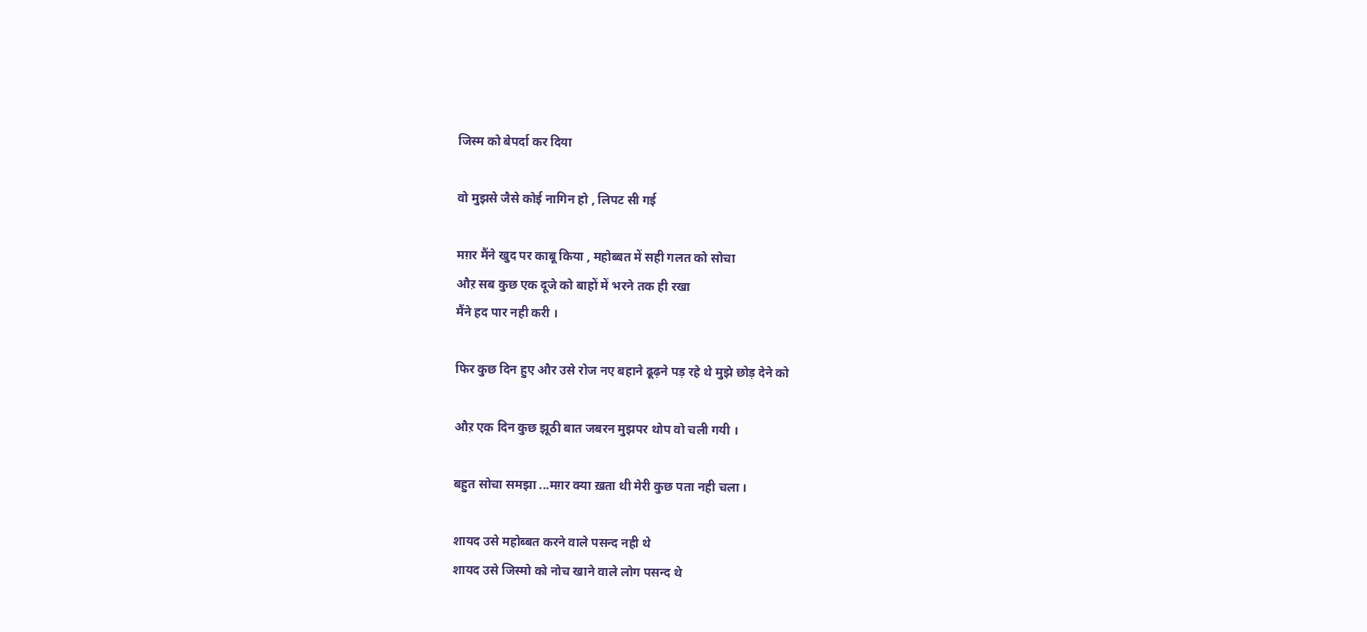जिस्म को बेपर्दा कर दिया

वो मुझसे जैसे कोई नागिन हो , लिपट सी गई

मग़र मैंने खुद पर काबू किया , महोब्बत में सही गलत को सोचा
औऱ सब कुछ एक दूजे को बाहों में भरने तक ही रखा
मैंने हद पार नही करी ।

फिर कुछ दिन हुए और उसे रोज नए बहाने ढूढ़ने पड़ रहे थे मुझे छोड़ देने को

औऱ एक दिन कुछ झूठी बात जबरन मुझपर थोप वो चली गयी ।

बहुत सोचा समझा ...मग़र क्या ख़ता थी मेरी कुछ पता नही चला ।

शायद उसे महोब्बत करने वाले पसन्द नही थे
शायद उसे जिस्मो को नोच खाने वाले लोग पसन्द थे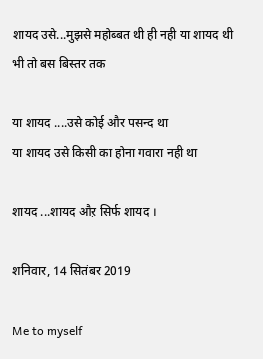शायद उसे...मुझसे महोब्बत थी ही नही या शायद थी भी तो बस बिस्तर तक

या शायद ....उसे कोई और पसन्द था
या शायद उसे किसी का होना गवारा नही था

शायद ...शायद औऱ सिर्फ शायद ।

शनिवार, 14 सितंबर 2019

Me to myself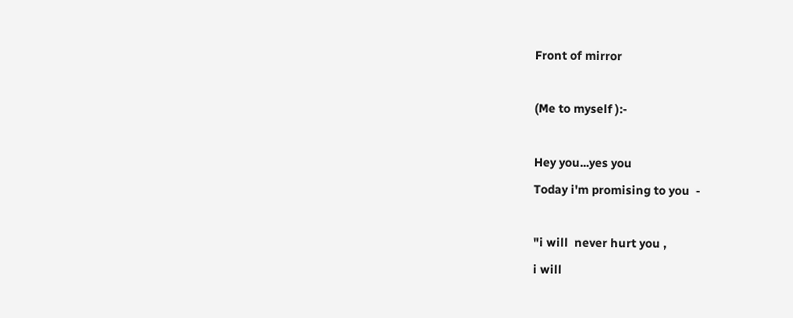Front of mirror

(Me to myself ):-

Hey you...yes you
Today i'm promising to you  -

"i will  never hurt you ,
i will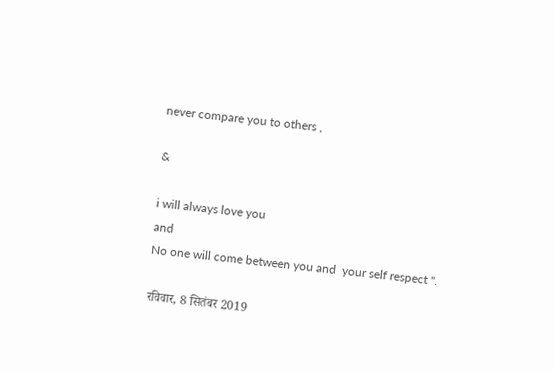never compare you to others ,

&

i will always love you
and
No one will come between you and  your self respect ".

रविवार, 8 सितंबर 2019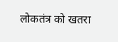लोकतंत्र को खतरा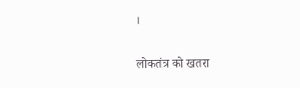।

लोकतंत्र को खतरा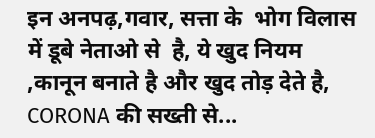इन अनपढ़,गवार, सत्ता के  भोग विलास में डूबे नेताओ से  है, ये खुद नियम ,कानून बनाते है और खुद तोड़ देते है, CORONA की सख्ती से...